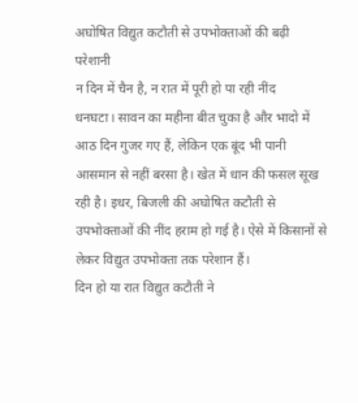अघोषित विद्युत कटौती से उपभोक्ताओं की बढ़ी परेशानी
न दिन में चैन है, न रात में पूरी हो पा रही नींद
धनघटा। सावन का महीना बीत चुका है और भादो में आठ दिन गुजर गए हैं, लेकिन एक बूंद भी पानी आसमान से नहीं बरसा है। खेत में धान की फसल सूख रही है। इधर, बिजली की अघोषित कटौती से उपभोक्ताओं की नींद हराम हो गई है। ऐसे में किसानों से लेकर विद्युत उपभोक्ता तक परेशान हैं।
दिन हो या रात विद्युत कटौती ने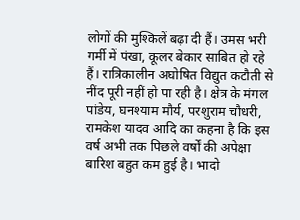लोगों की मुश्किलें बढ़ा दी हैं। उमस भरी गर्मी में पंखा, कूलर बेकार साबित हो रहे हैं। रात्रिकालीन अघोषित विद्युत कटौती से नींद पूरी नहीं हो पा रही है। क्षेत्र के मंगल पांडेय, घनश्याम मौर्य, परशुराम चौधरी, रामकेश यादव आदि का कहना है कि इस वर्ष अभी तक पिछले वर्षों की अपेक्षा बारिश बहुत कम हुई है। भादो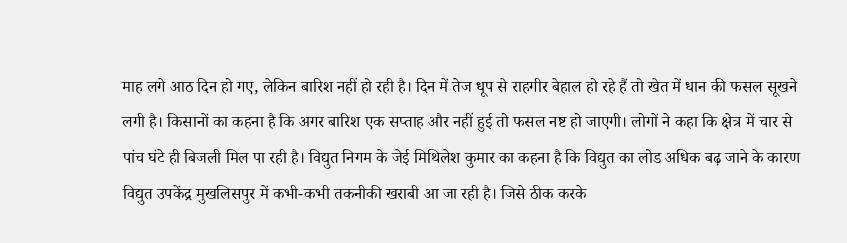माह लगे आठ दिन हो गए, लेकिन बारिश नहीं हो रही है। दिन में तेज धूप से राहगीर बेहाल हो रहे हैं तो खेत में धान की फसल सूखने लगी है। किसानों का कहना है कि अगर बारिश एक सप्ताह और नहीं हुई तो फसल नष्ट हो जाएगी। लोगों ने कहा कि क्षेत्र में चार से पांच घंटे ही बिजली मिल पा रही है। विद्युत निगम के जेई मिथिलेश कुमार का कहना है कि विद्युत का लोड अधिक बढ़ जाने के कारण विद्युत उपकेंद्र मुखलिसपुर में कभी-कभी तकनीकी खराबी आ जा रही है। जिसे ठीक करके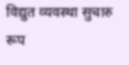विद्युत व्यवस्था सुचारु रूप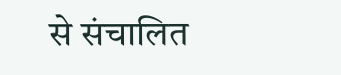से संचालित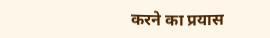करने का प्रयास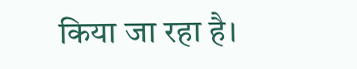किया जा रहा है।